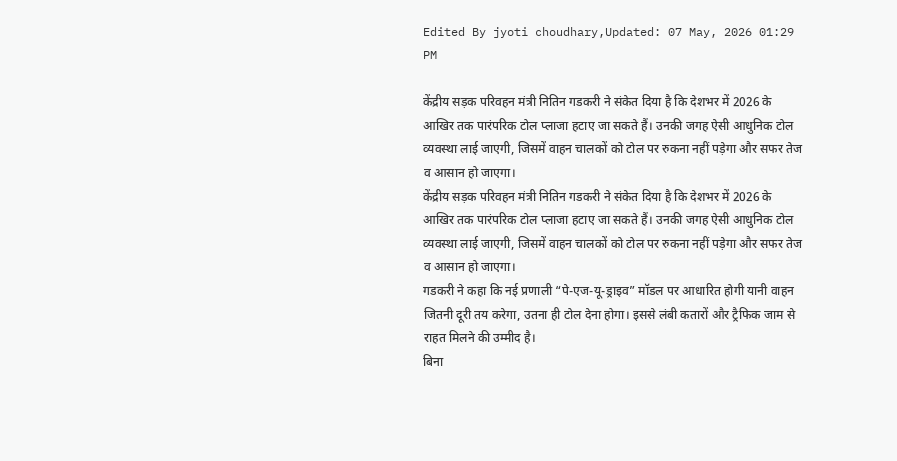Edited By jyoti choudhary,Updated: 07 May, 2026 01:29 PM

केंद्रीय सड़क परिवहन मंत्री नितिन गडकरी ने संकेत दिया है कि देशभर में 2026 के आखिर तक पारंपरिक टोल प्लाजा हटाए जा सकते हैं। उनकी जगह ऐसी आधुनिक टोल व्यवस्था लाई जाएगी, जिसमें वाहन चालकों को टोल पर रुकना नहीं पड़ेगा और सफर तेज व आसान हो जाएगा।
केंद्रीय सड़क परिवहन मंत्री नितिन गडकरी ने संकेत दिया है कि देशभर में 2026 के आखिर तक पारंपरिक टोल प्लाजा हटाए जा सकते हैं। उनकी जगह ऐसी आधुनिक टोल व्यवस्था लाई जाएगी, जिसमें वाहन चालकों को टोल पर रुकना नहीं पड़ेगा और सफर तेज व आसान हो जाएगा।
गडकरी ने कहा कि नई प्रणाली “पे-एज-यू-ड्राइव” मॉडल पर आधारित होगी यानी वाहन जितनी दूरी तय करेगा, उतना ही टोल देना होगा। इससे लंबी कतारों और ट्रैफिक जाम से राहत मिलने की उम्मीद है।
बिना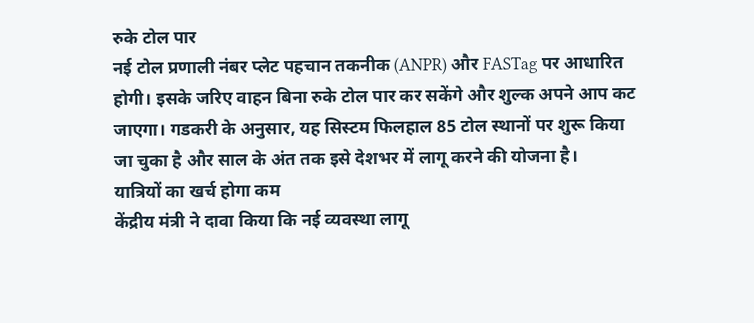रुके टोल पार
नई टोल प्रणाली नंबर प्लेट पहचान तकनीक (ANPR) और FASTag पर आधारित होगी। इसके जरिए वाहन बिना रुके टोल पार कर सकेंगे और शुल्क अपने आप कट जाएगा। गडकरी के अनुसार, यह सिस्टम फिलहाल 85 टोल स्थानों पर शुरू किया जा चुका है और साल के अंत तक इसे देशभर में लागू करने की योजना है।
यात्रियों का खर्च होगा कम
केंद्रीय मंत्री ने दावा किया कि नई व्यवस्था लागू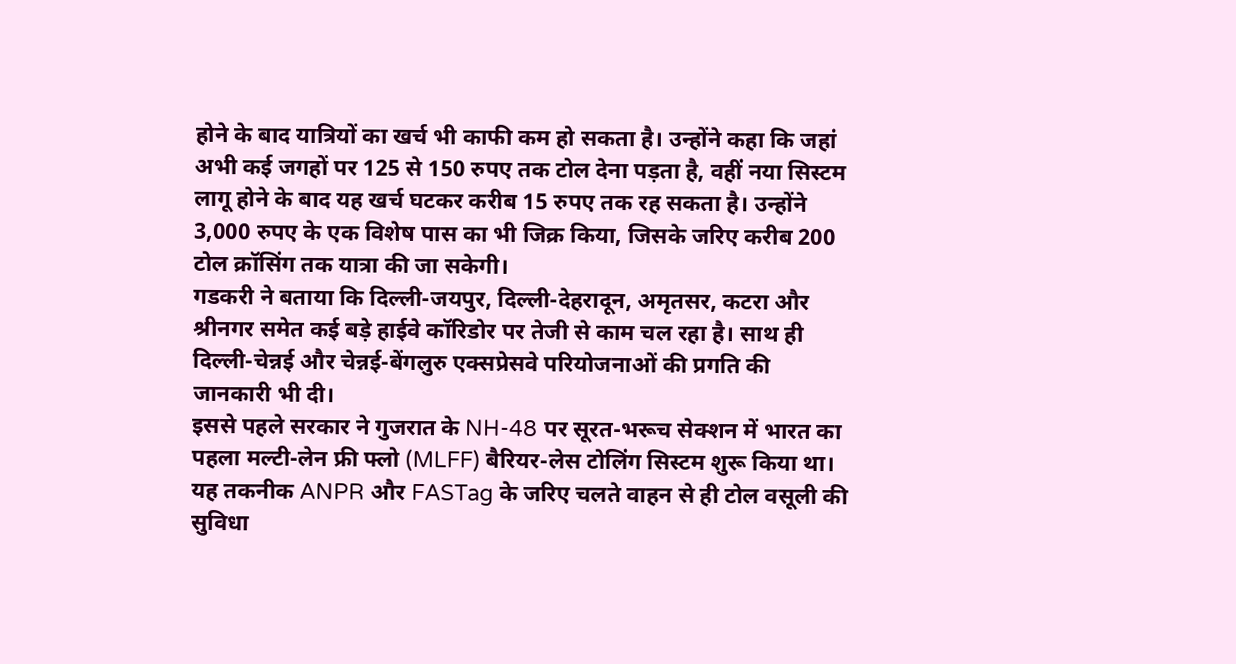होने के बाद यात्रियों का खर्च भी काफी कम हो सकता है। उन्होंने कहा कि जहां अभी कई जगहों पर 125 से 150 रुपए तक टोल देना पड़ता है, वहीं नया सिस्टम लागू होने के बाद यह खर्च घटकर करीब 15 रुपए तक रह सकता है। उन्होंने 3,000 रुपए के एक विशेष पास का भी जिक्र किया, जिसके जरिए करीब 200 टोल क्रॉसिंग तक यात्रा की जा सकेगी।
गडकरी ने बताया कि दिल्ली-जयपुर, दिल्ली-देहरादून, अमृतसर, कटरा और श्रीनगर समेत कई बड़े हाईवे कॉरिडोर पर तेजी से काम चल रहा है। साथ ही दिल्ली-चेन्नई और चेन्नई-बेंगलुरु एक्सप्रेसवे परियोजनाओं की प्रगति की जानकारी भी दी।
इससे पहले सरकार ने गुजरात के NH-48 पर सूरत-भरूच सेक्शन में भारत का पहला मल्टी-लेन फ्री फ्लो (MLFF) बैरियर-लेस टोलिंग सिस्टम शुरू किया था। यह तकनीक ANPR और FASTag के जरिए चलते वाहन से ही टोल वसूली की सुविधा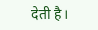देती है।